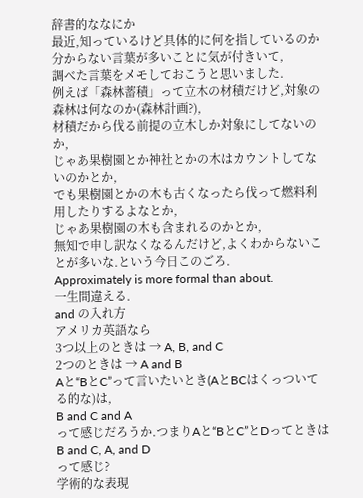辞書的ななにか
最近,知っているけど具体的に何を指しているのか分からない言葉が多いことに気が付きいて,
調べた言葉をメモしておこうと思いました.
例えば「森林蓄積」って立木の材積だけど,対象の森林は何なのか(森林計画?),
材積だから伐る前提の立木しか対象にしてないのか,
じゃあ果樹園とか神社とかの木はカウントしてないのかとか,
でも果樹園とかの木も古くなったら伐って燃料利用したりするよなとか,
じゃあ果樹園の木も含まれるのかとか,
無知で申し訳なくなるんだけど,よくわからないことが多いな.という今日このごろ.
Approximately is more formal than about.
一生間違える.
and の入れ方
アメリカ英語なら
3つ以上のときは → A, B, and C
2つのときは → A and B
Aと“BとC”って言いたいとき(AとBCはくっついてる的な)は,
B and C and A
って感じだろうか.つまりAと“BとC”とDってときは
B and C, A, and D
って感じ?
学術的な表現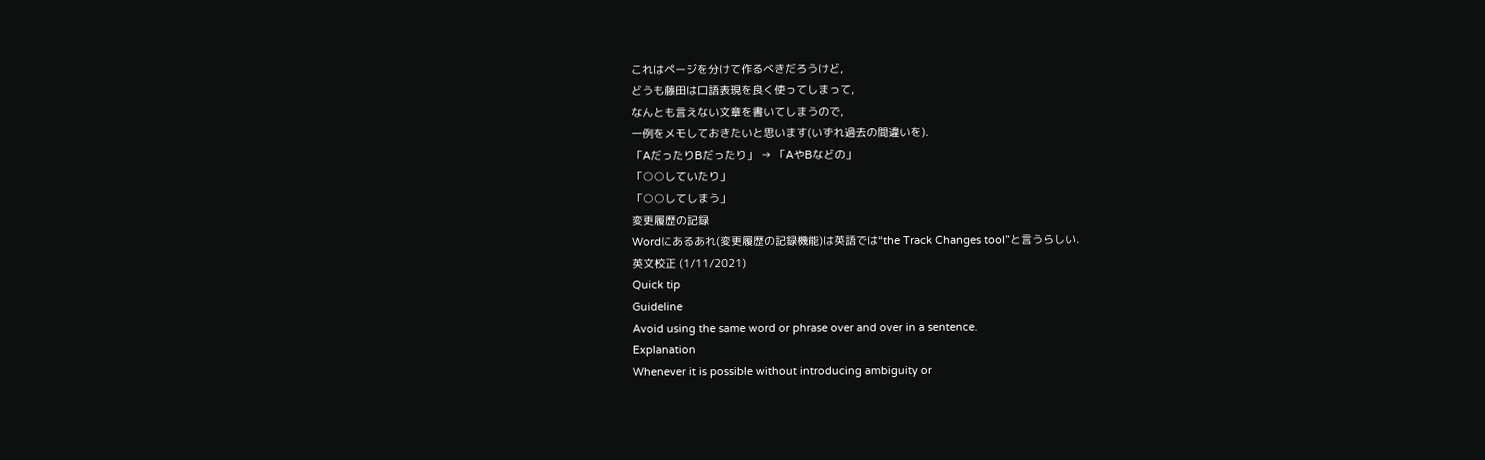これはページを分けて作るべきだろうけど,
どうも藤田は口語表現を良く使ってしまって,
なんとも言えない文章を書いてしまうので,
一例をメモしておきたいと思います(いずれ過去の間違いを).
「AだったりBだったり」 → 「AやBなどの」
「○○していたり」
「○○してしまう」
変更履歴の記録
Wordにあるあれ(変更履歴の記録機能)は英語では“the Track Changes tool”と言うらしい.
英文校正 (1/11/2021)
Quick tip
Guideline
Avoid using the same word or phrase over and over in a sentence.
Explanation
Whenever it is possible without introducing ambiguity or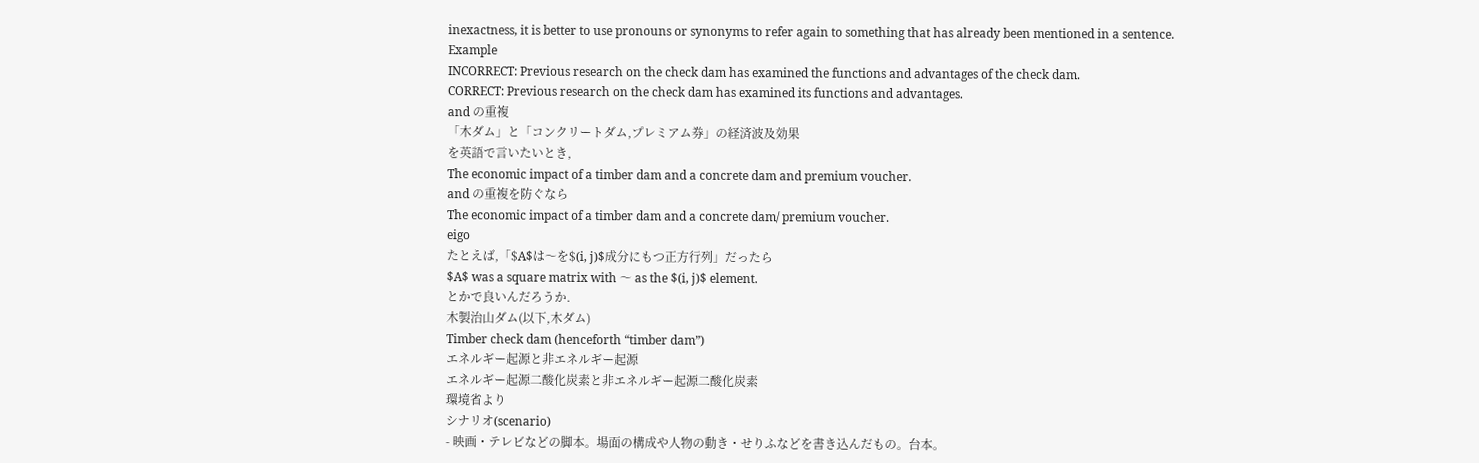inexactness, it is better to use pronouns or synonyms to refer again to something that has already been mentioned in a sentence.
Example
INCORRECT: Previous research on the check dam has examined the functions and advantages of the check dam.
CORRECT: Previous research on the check dam has examined its functions and advantages.
and の重複
「木ダム」と「コンクリートダム,プレミアム券」の経済波及効果
を英語で言いたいとき,
The economic impact of a timber dam and a concrete dam and premium voucher.
and の重複を防ぐなら
The economic impact of a timber dam and a concrete dam/ premium voucher.
eigo
たとえば,「$A$は〜を$(i, j)$成分にもつ正方行列」だったら
$A$ was a square matrix with 〜 as the $(i, j)$ element.
とかで良いんだろうか.
木製治山ダム(以下,木ダム)
Timber check dam (henceforth “timber dam”)
エネルギー起源と非エネルギー起源
エネルギー起源二酸化炭素と非エネルギー起源二酸化炭素
環境省より
シナリオ(scenario)
- 映画・テレビなどの脚本。場面の構成や人物の動き・せりふなどを書き込んだもの。台本。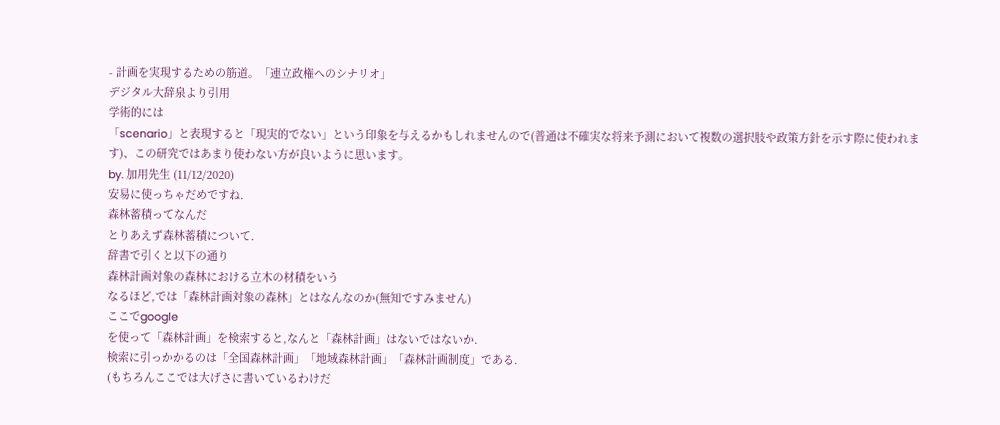- 計画を実現するための筋道。「連立政権へのシナリオ」
デジタル大辞泉より引用
学術的には
「scenario」と表現すると「現実的でない」という印象を与えるかもしれませんので(普通は不確実な将来予測において複数の選択肢や政策方針を示す際に使われます)、この研究ではあまり使わない方が良いように思います。
by. 加用先生 (11/12/2020)
安易に使っちゃだめですね.
森林蓄積ってなんだ
とりあえず森林蓄積について.
辞書で引くと以下の通り
森林計画対象の森林における立木の材積をいう
なるほど,では「森林計画対象の森林」とはなんなのか(無知ですみません)
ここでgoogle
を使って「森林計画」を検索すると,なんと「森林計画」はないではないか.
検索に引っかかるのは「全国森林計画」「地域森林計画」「森林計画制度」である.
(もちろんここでは大げさに書いているわけだ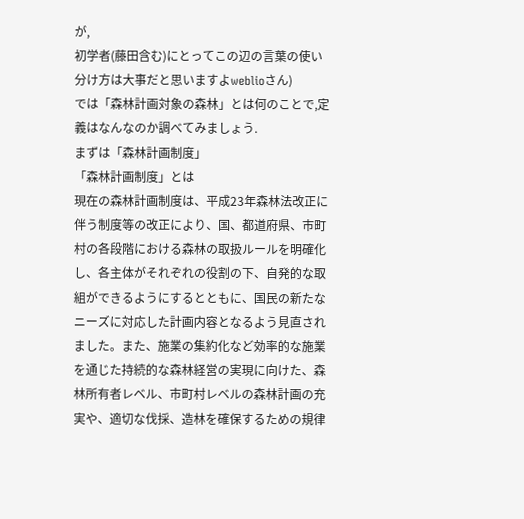が,
初学者(藤田含む)にとってこの辺の言葉の使い分け方は大事だと思いますよweblioさん)
では「森林計画対象の森林」とは何のことで,定義はなんなのか調べてみましょう.
まずは「森林計画制度」
「森林計画制度」とは
現在の森林計画制度は、平成23年森林法改正に伴う制度等の改正により、国、都道府県、市町村の各段階における森林の取扱ルールを明確化し、各主体がそれぞれの役割の下、自発的な取組ができるようにするとともに、国民の新たなニーズに対応した計画内容となるよう見直されました。また、施業の集約化など効率的な施業を通じた持続的な森林経営の実現に向けた、森林所有者レベル、市町村レベルの森林計画の充実や、適切な伐採、造林を確保するための規律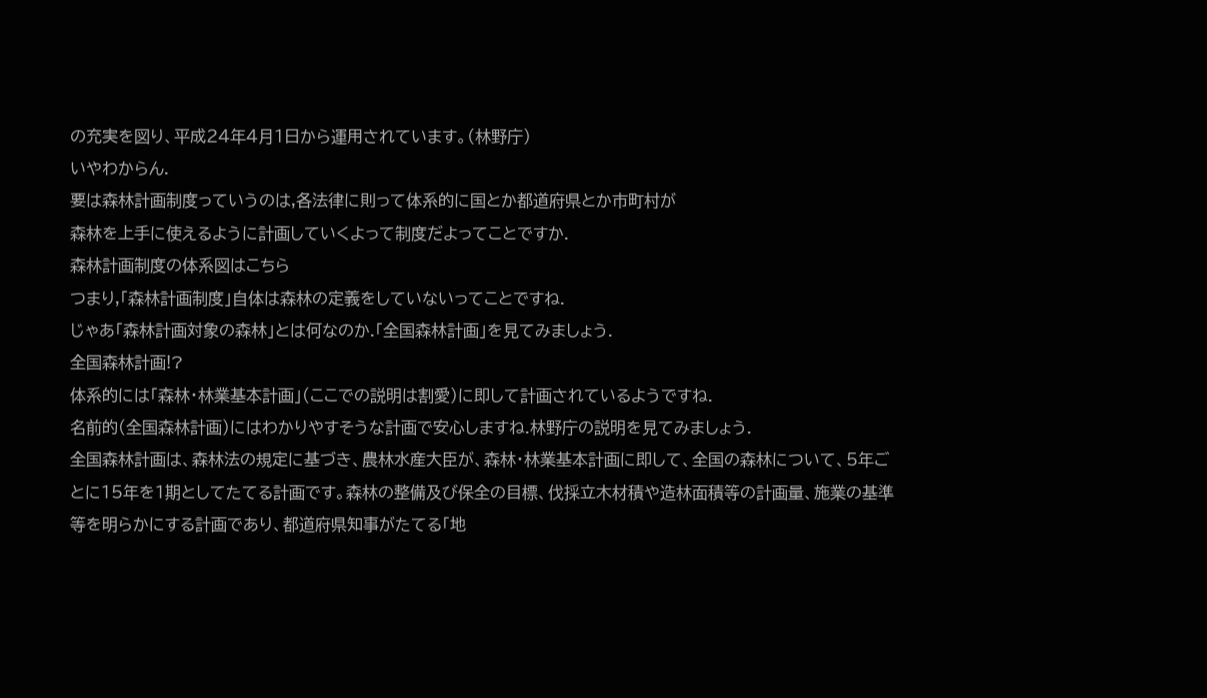の充実を図り、平成24年4月1日から運用されています。(林野庁)
いやわからん.
要は森林計画制度っていうのは,各法律に則って体系的に国とか都道府県とか市町村が
森林を上手に使えるように計画していくよって制度だよってことですか.
森林計画制度の体系図はこちら
つまり,「森林計画制度」自体は森林の定義をしていないってことですね.
じゃあ「森林計画対象の森林」とは何なのか.「全国森林計画」を見てみましょう.
全国森林計画!?
体系的には「森林・林業基本計画」(ここでの説明は割愛)に即して計画されているようですね.
名前的(全国森林計画)にはわかりやすそうな計画で安心しますね.林野庁の説明を見てみましょう.
全国森林計画は、森林法の規定に基づき、農林水産大臣が、森林・林業基本計画に即して、全国の森林について、5年ごとに15年を1期としてたてる計画です。森林の整備及び保全の目標、伐採立木材積や造林面積等の計画量、施業の基準等を明らかにする計画であり、都道府県知事がたてる「地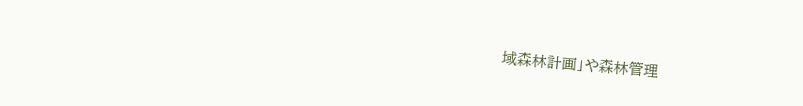域森林計画」や森林管理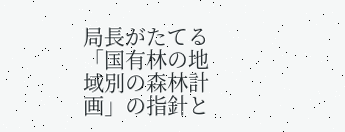局長がたてる「国有林の地域別の森林計画」の指針と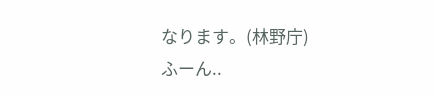なります。(林野庁)
ふーん..